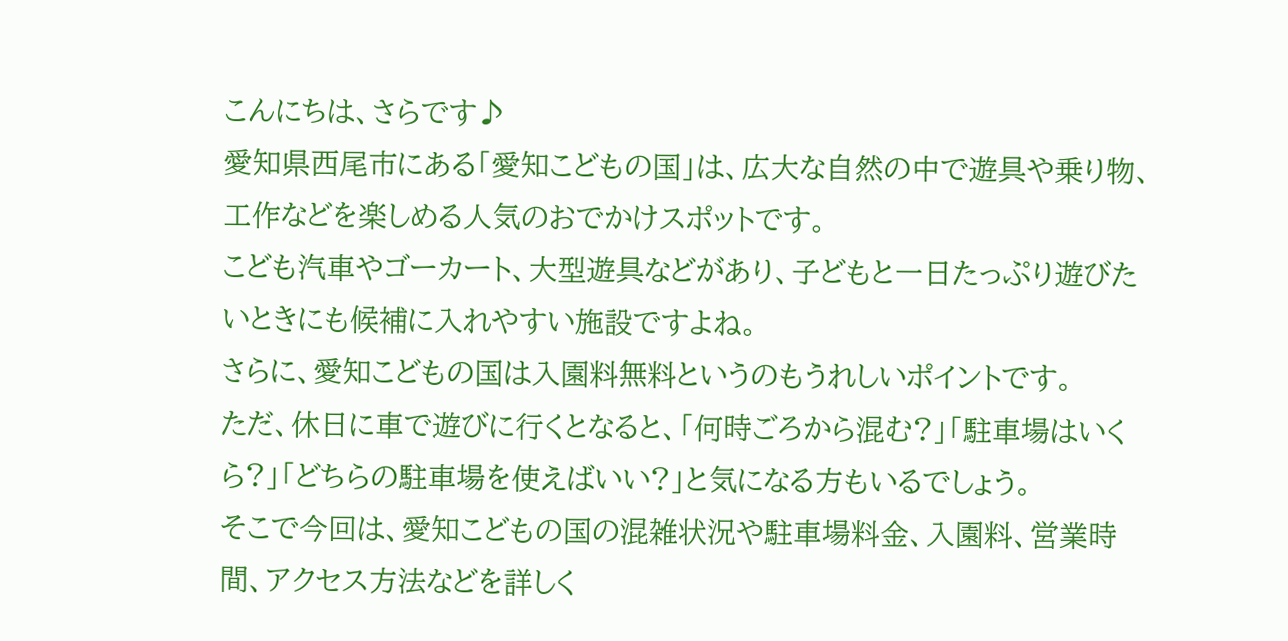こんにちは、さらです♪
愛知県西尾市にある「愛知こどもの国」は、広大な自然の中で遊具や乗り物、工作などを楽しめる人気のおでかけスポットです。
こども汽車やゴーカート、大型遊具などがあり、子どもと一日たっぷり遊びたいときにも候補に入れやすい施設ですよね。
さらに、愛知こどもの国は入園料無料というのもうれしいポイントです。
ただ、休日に車で遊びに行くとなると、「何時ごろから混む?」「駐車場はいくら?」「どちらの駐車場を使えばいい?」と気になる方もいるでしょう。
そこで今回は、愛知こどもの国の混雑状況や駐車場料金、入園料、営業時間、アクセス方法などを詳しく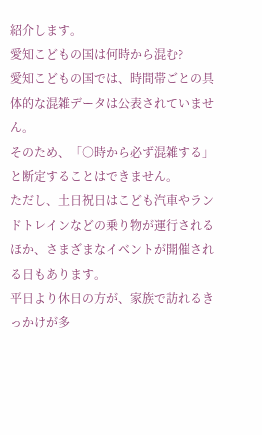紹介します。
愛知こどもの国は何時から混む?
愛知こどもの国では、時間帯ごとの具体的な混雑データは公表されていません。
そのため、「○時から必ず混雑する」と断定することはできません。
ただし、土日祝日はこども汽車やランドトレインなどの乗り物が運行されるほか、さまざまなイベントが開催される日もあります。
平日より休日の方が、家族で訪れるきっかけが多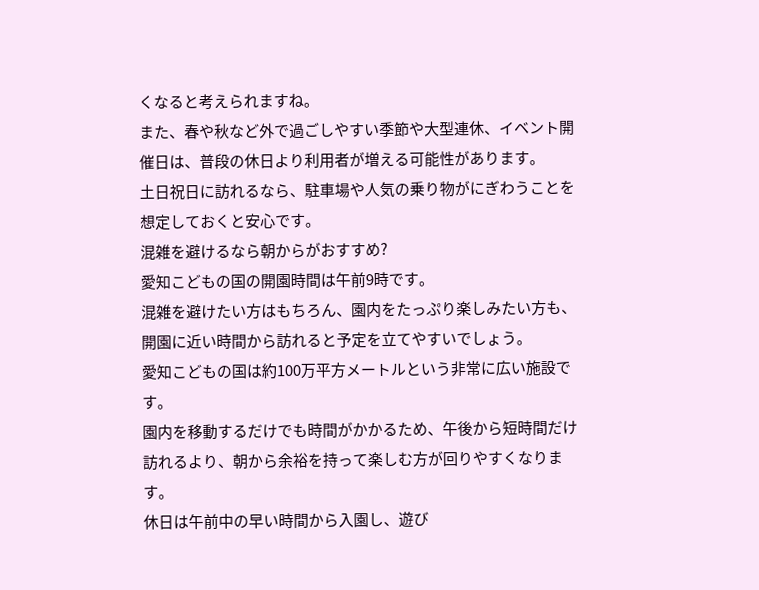くなると考えられますね。
また、春や秋など外で過ごしやすい季節や大型連休、イベント開催日は、普段の休日より利用者が増える可能性があります。
土日祝日に訪れるなら、駐車場や人気の乗り物がにぎわうことを想定しておくと安心です。
混雑を避けるなら朝からがおすすめ?
愛知こどもの国の開園時間は午前9時です。
混雑を避けたい方はもちろん、園内をたっぷり楽しみたい方も、開園に近い時間から訪れると予定を立てやすいでしょう。
愛知こどもの国は約100万平方メートルという非常に広い施設です。
園内を移動するだけでも時間がかかるため、午後から短時間だけ訪れるより、朝から余裕を持って楽しむ方が回りやすくなります。
休日は午前中の早い時間から入園し、遊び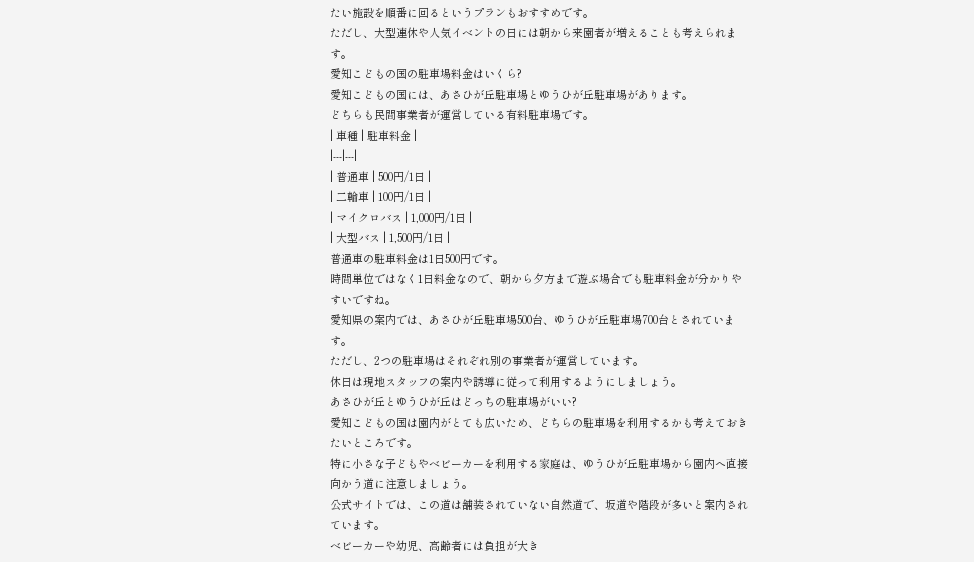たい施設を順番に回るというプランもおすすめです。
ただし、大型連休や人気イベントの日には朝から来園者が増えることも考えられます。
愛知こどもの国の駐車場料金はいくら?
愛知こどもの国には、あさひが丘駐車場とゆうひが丘駐車場があります。
どちらも民間事業者が運営している有料駐車場です。
| 車種 | 駐車料金 |
|---|---|
| 普通車 | 500円/1日 |
| 二輪車 | 100円/1日 |
| マイクロバス | 1,000円/1日 |
| 大型バス | 1,500円/1日 |
普通車の駐車料金は1日500円です。
時間単位ではなく1日料金なので、朝から夕方まで遊ぶ場合でも駐車料金が分かりやすいですね。
愛知県の案内では、あさひが丘駐車場500台、ゆうひが丘駐車場700台とされています。
ただし、2つの駐車場はそれぞれ別の事業者が運営しています。
休日は現地スタッフの案内や誘導に従って利用するようにしましょう。
あさひが丘とゆうひが丘はどっちの駐車場がいい?
愛知こどもの国は園内がとても広いため、どちらの駐車場を利用するかも考えておきたいところです。
特に小さな子どもやベビーカーを利用する家庭は、ゆうひが丘駐車場から園内へ直接向かう道に注意しましょう。
公式サイトでは、この道は舗装されていない自然道で、坂道や階段が多いと案内されています。
ベビーカーや幼児、高齢者には負担が大き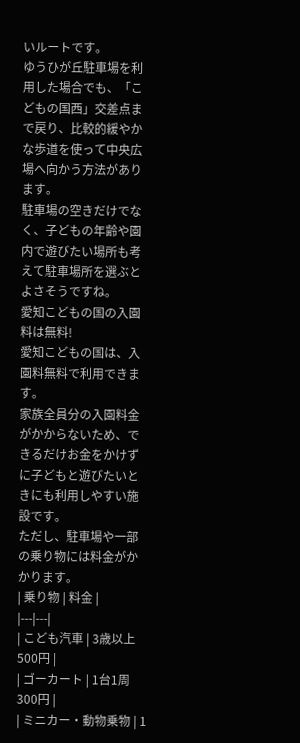いルートです。
ゆうひが丘駐車場を利用した場合でも、「こどもの国西」交差点まで戻り、比較的緩やかな歩道を使って中央広場へ向かう方法があります。
駐車場の空きだけでなく、子どもの年齢や園内で遊びたい場所も考えて駐車場所を選ぶとよさそうですね。
愛知こどもの国の入園料は無料!
愛知こどもの国は、入園料無料で利用できます。
家族全員分の入園料金がかからないため、できるだけお金をかけずに子どもと遊びたいときにも利用しやすい施設です。
ただし、駐車場や一部の乗り物には料金がかかります。
| 乗り物 | 料金 |
|---|---|
| こども汽車 | 3歳以上500円 |
| ゴーカート | 1台1周300円 |
| ミニカー・動物乗物 | 1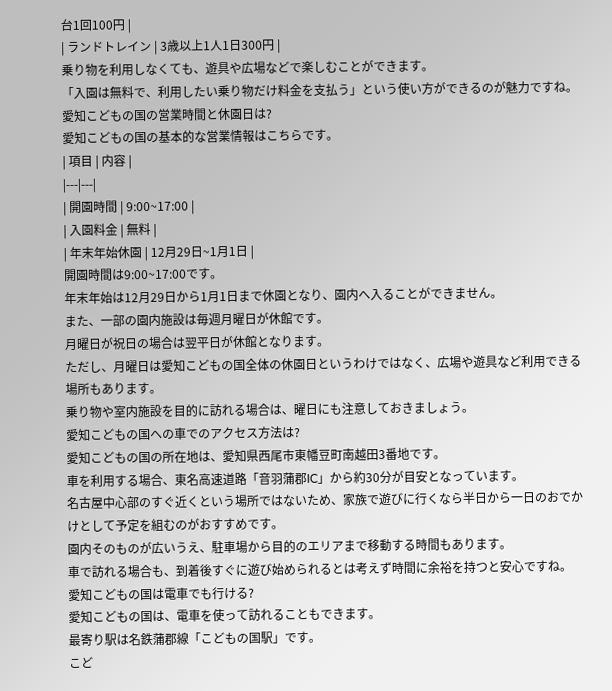台1回100円 |
| ランドトレイン | 3歳以上1人1日300円 |
乗り物を利用しなくても、遊具や広場などで楽しむことができます。
「入園は無料で、利用したい乗り物だけ料金を支払う」という使い方ができるのが魅力ですね。
愛知こどもの国の営業時間と休園日は?
愛知こどもの国の基本的な営業情報はこちらです。
| 項目 | 内容 |
|---|---|
| 開園時間 | 9:00~17:00 |
| 入園料金 | 無料 |
| 年末年始休園 | 12月29日~1月1日 |
開園時間は9:00~17:00です。
年末年始は12月29日から1月1日まで休園となり、園内へ入ることができません。
また、一部の園内施設は毎週月曜日が休館です。
月曜日が祝日の場合は翌平日が休館となります。
ただし、月曜日は愛知こどもの国全体の休園日というわけではなく、広場や遊具など利用できる場所もあります。
乗り物や室内施設を目的に訪れる場合は、曜日にも注意しておきましょう。
愛知こどもの国への車でのアクセス方法は?
愛知こどもの国の所在地は、愛知県西尾市東幡豆町南越田3番地です。
車を利用する場合、東名高速道路「音羽蒲郡IC」から約30分が目安となっています。
名古屋中心部のすぐ近くという場所ではないため、家族で遊びに行くなら半日から一日のおでかけとして予定を組むのがおすすめです。
園内そのものが広いうえ、駐車場から目的のエリアまで移動する時間もあります。
車で訪れる場合も、到着後すぐに遊び始められるとは考えず時間に余裕を持つと安心ですね。
愛知こどもの国は電車でも行ける?
愛知こどもの国は、電車を使って訪れることもできます。
最寄り駅は名鉄蒲郡線「こどもの国駅」です。
こど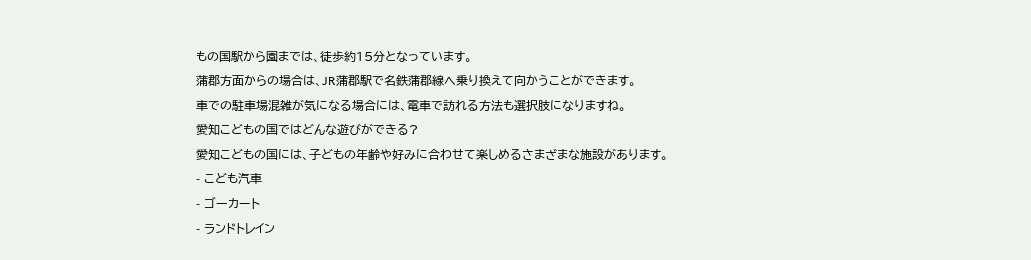もの国駅から園までは、徒歩約15分となっています。
蒲郡方面からの場合は、JR蒲郡駅で名鉄蒲郡線へ乗り換えて向かうことができます。
車での駐車場混雑が気になる場合には、電車で訪れる方法も選択肢になりますね。
愛知こどもの国ではどんな遊びができる?
愛知こどもの国には、子どもの年齢や好みに合わせて楽しめるさまざまな施設があります。
- こども汽車
- ゴーカート
- ランドトレイン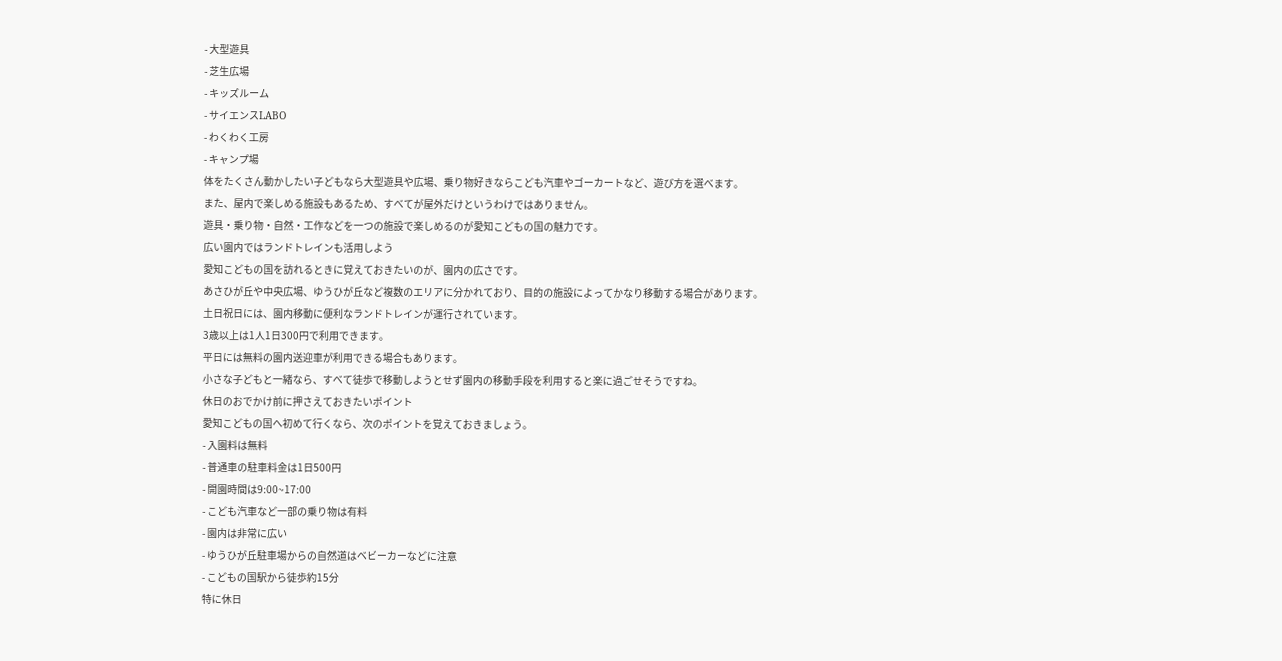- 大型遊具
- 芝生広場
- キッズルーム
- サイエンスLABO
- わくわく工房
- キャンプ場
体をたくさん動かしたい子どもなら大型遊具や広場、乗り物好きならこども汽車やゴーカートなど、遊び方を選べます。
また、屋内で楽しめる施設もあるため、すべてが屋外だけというわけではありません。
遊具・乗り物・自然・工作などを一つの施設で楽しめるのが愛知こどもの国の魅力です。
広い園内ではランドトレインも活用しよう
愛知こどもの国を訪れるときに覚えておきたいのが、園内の広さです。
あさひが丘や中央広場、ゆうひが丘など複数のエリアに分かれており、目的の施設によってかなり移動する場合があります。
土日祝日には、園内移動に便利なランドトレインが運行されています。
3歳以上は1人1日300円で利用できます。
平日には無料の園内送迎車が利用できる場合もあります。
小さな子どもと一緒なら、すべて徒歩で移動しようとせず園内の移動手段を利用すると楽に過ごせそうですね。
休日のおでかけ前に押さえておきたいポイント
愛知こどもの国へ初めて行くなら、次のポイントを覚えておきましょう。
- 入園料は無料
- 普通車の駐車料金は1日500円
- 開園時間は9:00~17:00
- こども汽車など一部の乗り物は有料
- 園内は非常に広い
- ゆうひが丘駐車場からの自然道はベビーカーなどに注意
- こどもの国駅から徒歩約15分
特に休日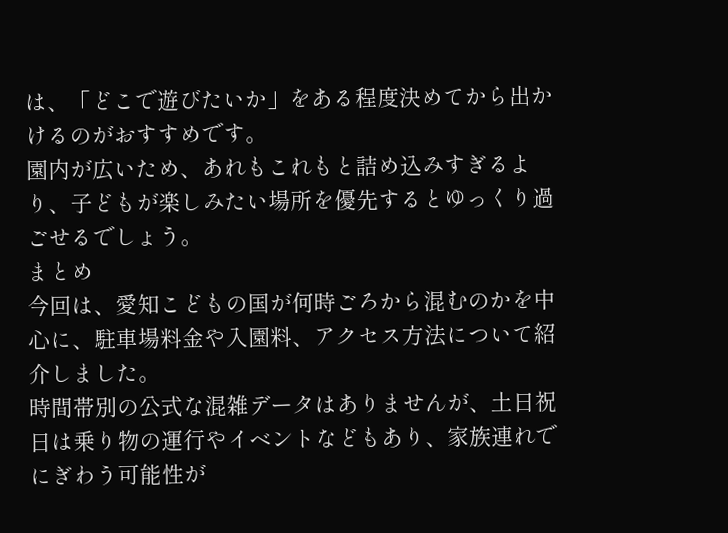は、「どこで遊びたいか」をある程度決めてから出かけるのがおすすめです。
園内が広いため、あれもこれもと詰め込みすぎるより、子どもが楽しみたい場所を優先するとゆっくり過ごせるでしょう。
まとめ
今回は、愛知こどもの国が何時ごろから混むのかを中心に、駐車場料金や入園料、アクセス方法について紹介しました。
時間帯別の公式な混雑データはありませんが、土日祝日は乗り物の運行やイベントなどもあり、家族連れでにぎわう可能性が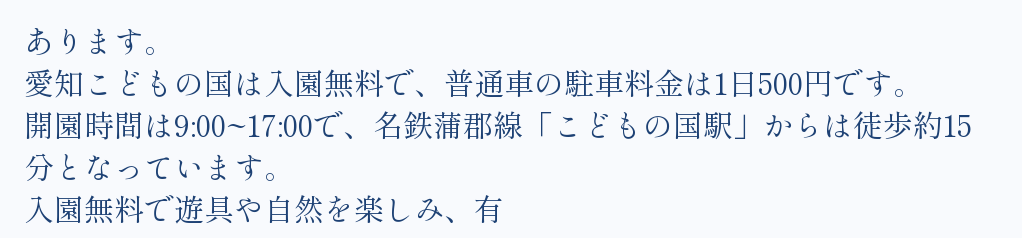あります。
愛知こどもの国は入園無料で、普通車の駐車料金は1日500円です。
開園時間は9:00~17:00で、名鉄蒲郡線「こどもの国駅」からは徒歩約15分となっています。
入園無料で遊具や自然を楽しみ、有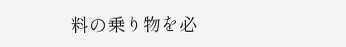料の乗り物を必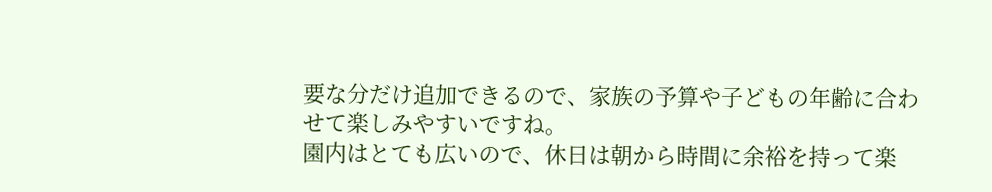要な分だけ追加できるので、家族の予算や子どもの年齢に合わせて楽しみやすいですね。
園内はとても広いので、休日は朝から時間に余裕を持って楽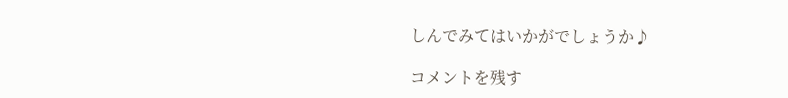しんでみてはいかがでしょうか♪

コメントを残す